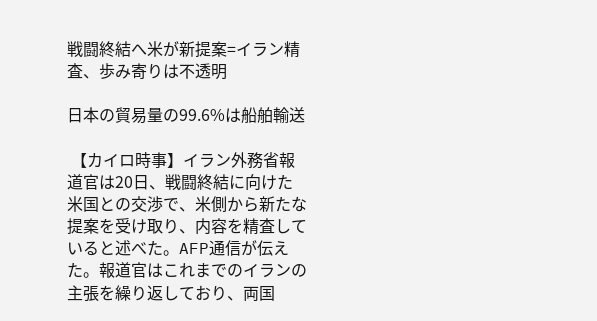戦闘終結へ米が新提案=イラン精査、歩み寄りは不透明

日本の貿易量の99.6%は船舶輸送

 【カイロ時事】イラン外務省報道官は20日、戦闘終結に向けた米国との交渉で、米側から新たな提案を受け取り、内容を精査していると述べた。AFP通信が伝えた。報道官はこれまでのイランの主張を繰り返しており、両国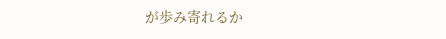が歩み寄れるか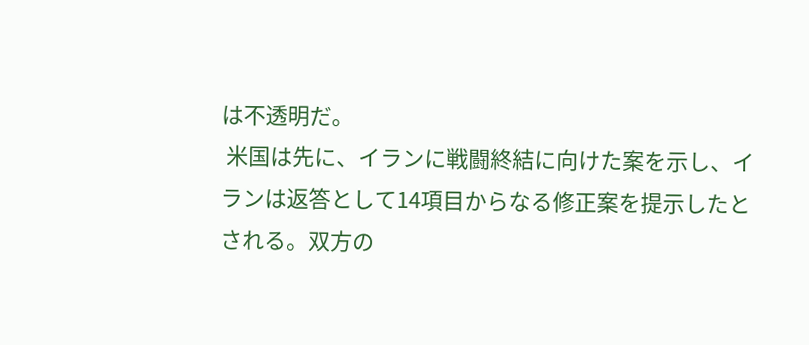は不透明だ。
 米国は先に、イランに戦闘終結に向けた案を示し、イランは返答として14項目からなる修正案を提示したとされる。双方の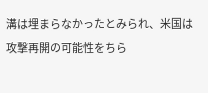溝は埋まらなかったとみられ、米国は攻撃再開の可能性をちら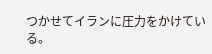つかせてイランに圧力をかけている。